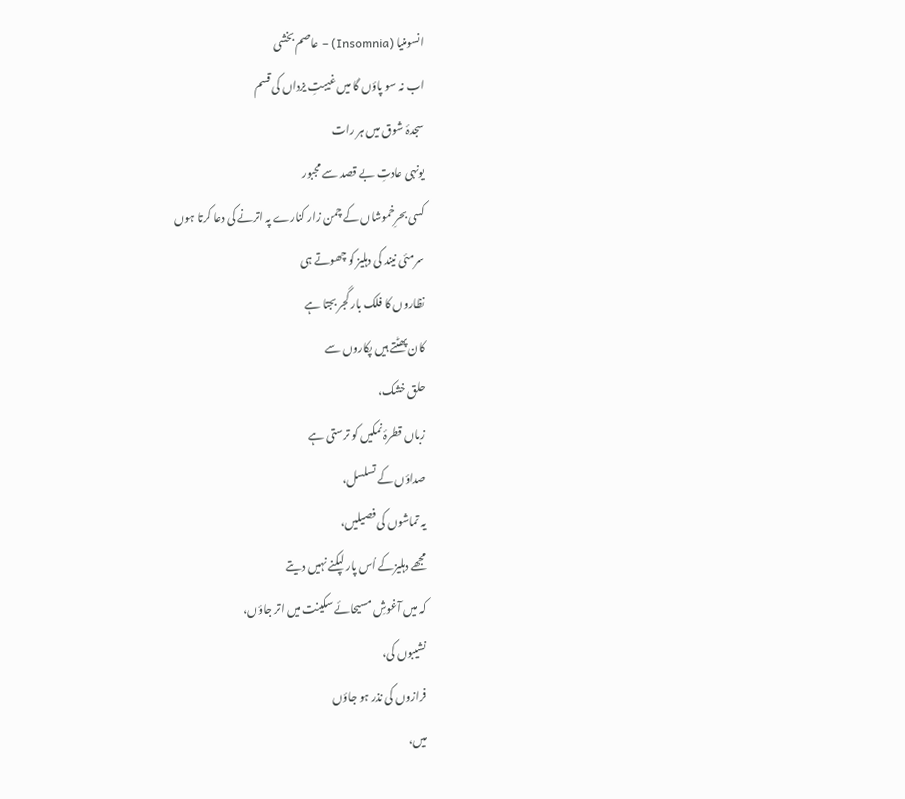انسومنیا (Insomnia) – عاصم بخشی
اب نہ سو پاؤں گا میں غیبتِ یزداں کی قسم
سجدۂ شوق میں ہر رات
یونہی عادتِ بے قصد سے مجبور
کسی بحرِخموشاں کے چمن زار کنارے پہ اترنے کی دعا کرتا ہوں
سرمئی نیند کی دہلیز کو چھوتے ہی
نظاروں کا فلک بار گجر بجتا ہے
کان پھٹتے ہیں پکاروں سے
حلق خشک،
زباں قطرۂ نمکیں کو ترستی ہے
صداؤں کے تسلسل،
یہ تماشوں کی فصیلیں،
مجھے دہلیزکے اُس پار لپکنے نہیں دیتے
کہ میں آغوشِ مسیحائے سکینت میں اتر جاؤں،
نشیبوں کی،
فرازوں کی نذر ہو جاؤں
میں،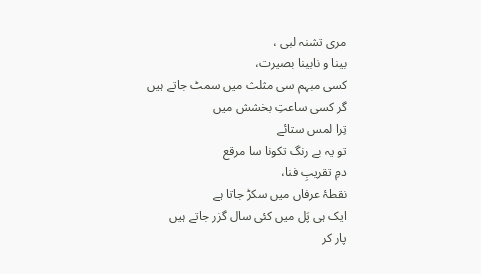مری تشنہ لبی ،
بینا و نابینا بصیرت،
کسی مبہم سی مثلث میں سمٹ جاتے ہیں
گر کسی ساعتِ بخشش میں
تِرا لمس ستائے
تو یہ بے رنگ تکونا سا مرقع
دمِ تقریبِ فنا،
نقطۂ عرفاں میں سکڑ جاتا ہے
ایک ہی پَل میں کئی سال گزر جاتے ہیں
پار کر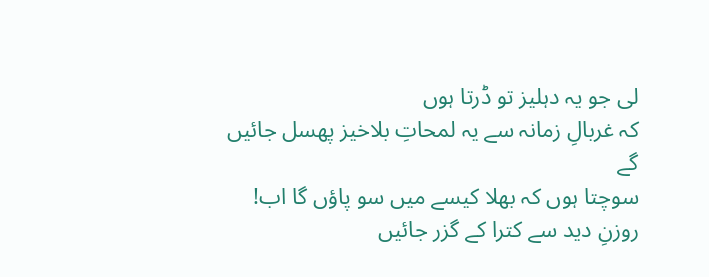لی جو یہ دہلیز تو ڈرتا ہوں
کہ غربالِ زمانہ سے یہ لمحاتِ بلاخیز پھسل جائیں گے
سوچتا ہوں کہ بھلا کیسے میں سو پاؤں گا اب!
روزنِ دید سے کترا کے گزر جائیں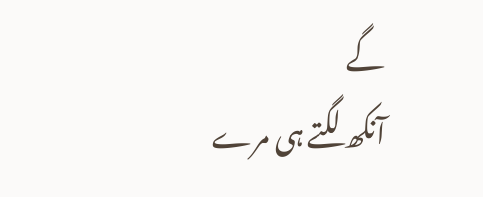گے
آنکھ لگتے ہی مرے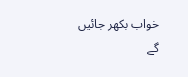خواب بکھر جائیں گے